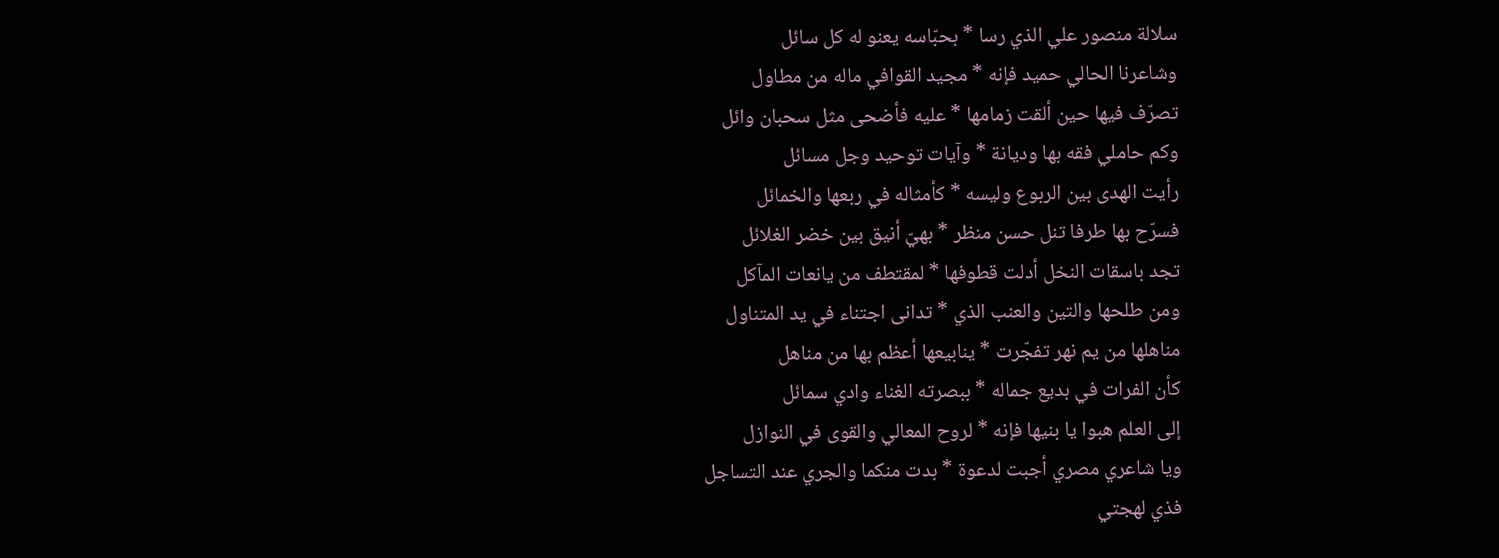سلالة منصور علي الذي رسا * بحبّاسه يعنو له كل سائل
وشاعرنا الحالي حميد فإنه * مجيد القوافي ماله من مطاول
تصرّف فيها حين ألقت زمامها * عليه فأضحى مثل سحبان وائل
وكم حاملي فقه بها وديانة * وآيات توحيد وجل مسائل
رأيت الهدى بين الربوع وليسه * كأمثاله في ربعها والخمائل
فسرّح بها طرفا تنل حسن منظر * بهيّ أنيق بين خضر الغلائل
تجد باسقات النخل أدلت قطوفها * لمقتطف من يانعات المآكل
ومن طلحها والتين والعنب الذي * تدانى اجتناء في يد المتناول
مناهلها من يم نهر تفجّرت * ينابيعها أعظم بها من مناهل
كأن الفرات في بديع جماله * ببصرته الغناء وادي سمائل
إلى العلم هبوا يا بنيها فإنه * لروح المعالي والقوى في النوازل
ويا شاعري مصري أجبت لدعوة * بدت منكما والجري عند التساجل
فذي لهجتي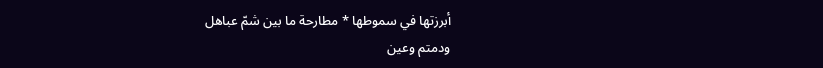أبرزتها في سموطها * مطارحة ما بين شمّ عباهل
ودمتم وعين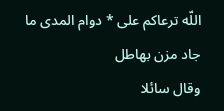اللّه ترعاكم على * دوام المدى ما جاد مزن بهاطل
وقال سائلا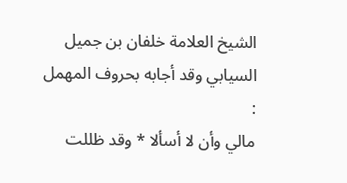الشيخ العلامة خلفان بن جميل السيابي وقد أجابه بحروف المهمل :
مالي وأن لا أسألا * وقد ظللت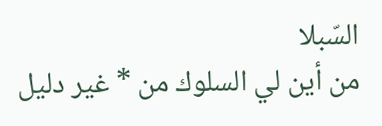السّبلا
من أين لي السلوك من * غير دليل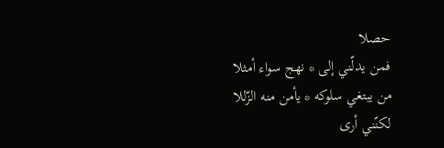حصلا
فمن يدلّني إلى * نهج سواء أمثلا
من يبتغي سلوكه * يأمن منه الزّللا
لكنّني أرى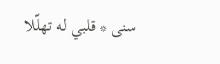سنى * قلبي له تهلّلا